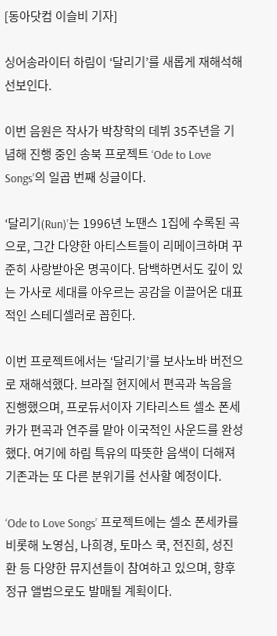[동아닷컴 이슬비 기자]

싱어송라이터 하림이 ‘달리기’를 새롭게 재해석해 선보인다.

이번 음원은 작사가 박창학의 데뷔 35주년을 기념해 진행 중인 송북 프로젝트 ‘Ode to Love Songs’의 일곱 번째 싱글이다.

‘달리기(Run)’는 1996년 노땐스 1집에 수록된 곡으로, 그간 다양한 아티스트들이 리메이크하며 꾸준히 사랑받아온 명곡이다. 담백하면서도 깊이 있는 가사로 세대를 아우르는 공감을 이끌어온 대표적인 스테디셀러로 꼽힌다.

이번 프로젝트에서는 ‘달리기’를 보사노바 버전으로 재해석했다. 브라질 현지에서 편곡과 녹음을 진행했으며, 프로듀서이자 기타리스트 셀소 폰세카가 편곡과 연주를 맡아 이국적인 사운드를 완성했다. 여기에 하림 특유의 따뜻한 음색이 더해져 기존과는 또 다른 분위기를 선사할 예정이다.

‘Ode to Love Songs’ 프로젝트에는 셀소 폰세카를 비롯해 노영심, 나희경, 토마스 쿡, 전진희, 성진환 등 다양한 뮤지션들이 참여하고 있으며, 향후 정규 앨범으로도 발매될 계획이다.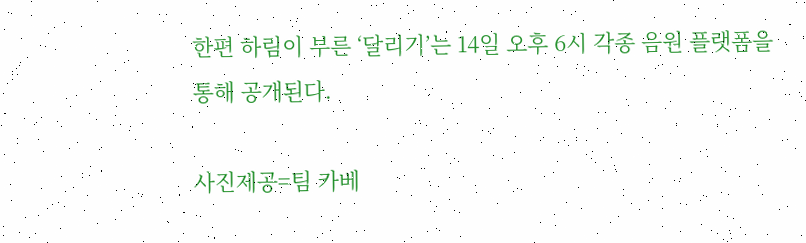한편 하림이 부른 ‘달리기’는 14일 오후 6시 각종 음원 플랫폼을 통해 공개된다.

사진제공=팀 카베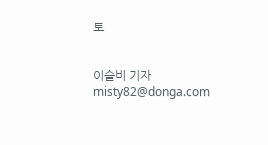토


이슬비 기자 misty82@donga.com